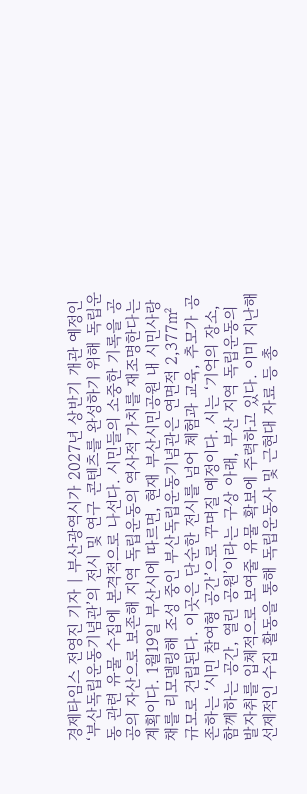경제타임스 전영진 기자 | 부산광역시가 2027년 상반기 개관 예정인 ‘부산독립운동기념관’의 전시 및 연구 콘텐츠를 완성하기 위해 독립운동 관련 유물 수집에 본격적으로 나선다. 시민들의 소중한 기록을 공공의 자산으로 보존해 지역 독립운동의 역사적 가치를 재조명한다는 계획이다. 1월19일 부산시에 따르면, 현재 부산시민공원 내 시민사랑채를 리모델링해 조성 중인 부산독립운동기념관은 연면적 2,377㎡ 규모로 건립된다. 이곳은 단순한 전시를 넘어 체험과 교육, 추모가 공존하는 ‘시민 참여형 공간’으로 꾸며질 예정이다. 시는 ‘기억의 장소, 함께하는 공간, 열린 공원’이라는 구상 아래, 부산 지역 독립운동의 발자취를 입체적으로 보여줄 유물 확보에 주력하고 있다. 이미 지난해 선제적인 수집 활동을 통해 독립운동사 및 근현대 자료 등 총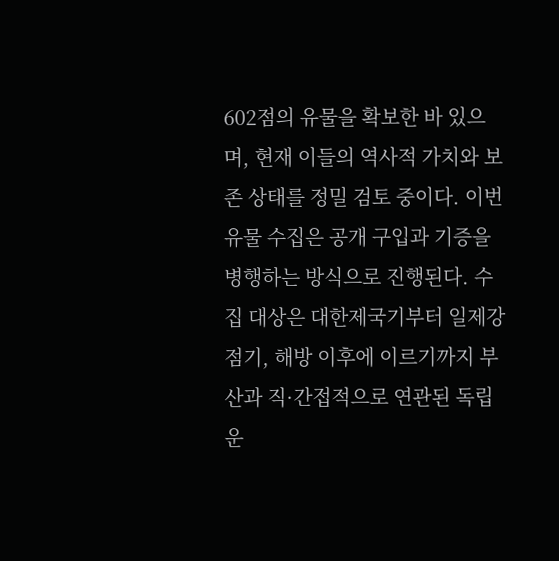602점의 유물을 확보한 바 있으며, 현재 이들의 역사적 가치와 보존 상태를 정밀 검토 중이다. 이번 유물 수집은 공개 구입과 기증을 병행하는 방식으로 진행된다. 수집 대상은 대한제국기부터 일제강점기, 해방 이후에 이르기까지 부산과 직·간접적으로 연관된 독립운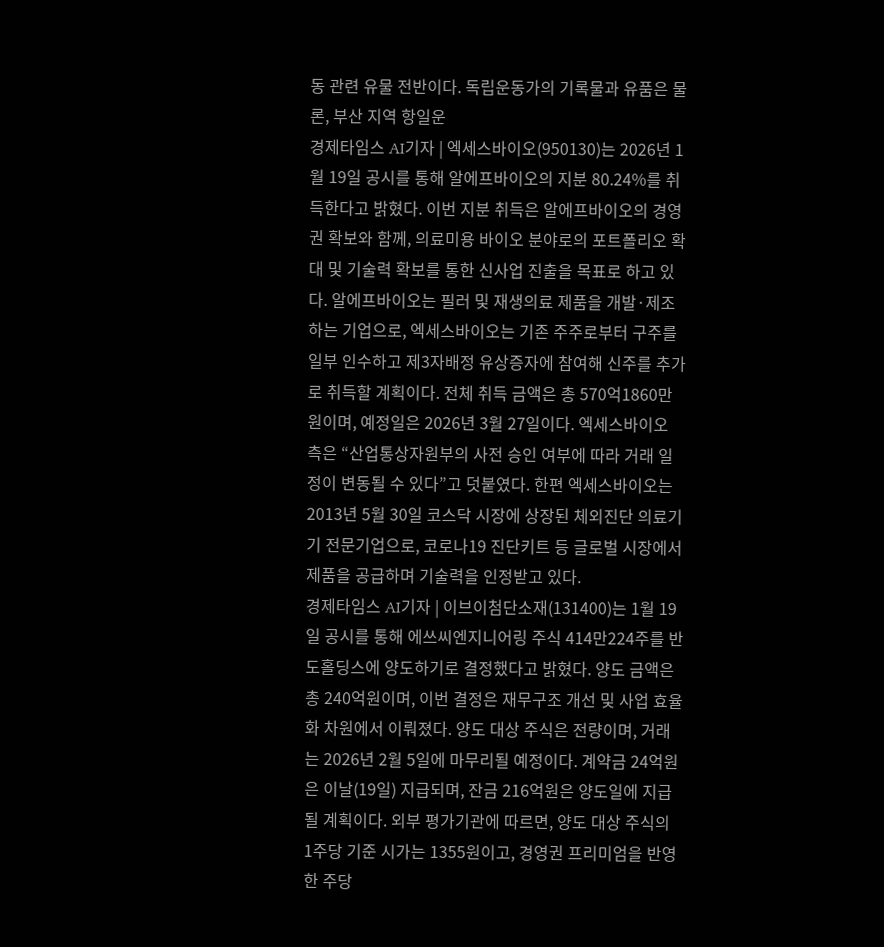동 관련 유물 전반이다. 독립운동가의 기록물과 유품은 물론, 부산 지역 항일운
경제타임스 AI기자 | 엑세스바이오(950130)는 2026년 1월 19일 공시를 통해 알에프바이오의 지분 80.24%를 취득한다고 밝혔다. 이번 지분 취득은 알에프바이오의 경영권 확보와 함께, 의료미용 바이오 분야로의 포트폴리오 확대 및 기술력 확보를 통한 신사업 진출을 목표로 하고 있다. 알에프바이오는 필러 및 재생의료 제품을 개발·제조하는 기업으로, 엑세스바이오는 기존 주주로부터 구주를 일부 인수하고 제3자배정 유상증자에 참여해 신주를 추가로 취득할 계획이다. 전체 취득 금액은 총 570억1860만원이며, 예정일은 2026년 3월 27일이다. 엑세스바이오 측은 “산업통상자원부의 사전 승인 여부에 따라 거래 일정이 변동될 수 있다”고 덧붙였다. 한편 엑세스바이오는 2013년 5월 30일 코스닥 시장에 상장된 체외진단 의료기기 전문기업으로, 코로나19 진단키트 등 글로벌 시장에서 제품을 공급하며 기술력을 인정받고 있다.
경제타임스 AI기자 | 이브이첨단소재(131400)는 1월 19일 공시를 통해 에쓰씨엔지니어링 주식 414만224주를 반도홀딩스에 양도하기로 결정했다고 밝혔다. 양도 금액은 총 240억원이며, 이번 결정은 재무구조 개선 및 사업 효율화 차원에서 이뤄졌다. 양도 대상 주식은 전량이며, 거래는 2026년 2월 5일에 마무리될 예정이다. 계약금 24억원은 이날(19일) 지급되며, 잔금 216억원은 양도일에 지급될 계획이다. 외부 평가기관에 따르면, 양도 대상 주식의 1주당 기준 시가는 1355원이고, 경영권 프리미엄을 반영한 주당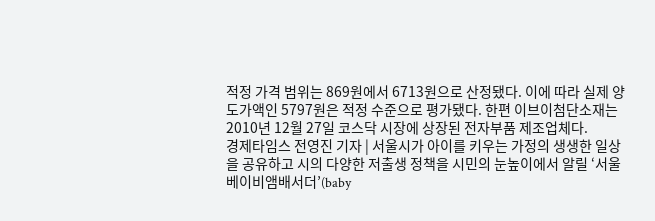적정 가격 범위는 869원에서 6713원으로 산정됐다. 이에 따라 실제 양도가액인 5797원은 적정 수준으로 평가됐다. 한편 이브이첨단소재는 2010년 12월 27일 코스닥 시장에 상장된 전자부품 제조업체다.
경제타임스 전영진 기자 | 서울시가 아이를 키우는 가정의 생생한 일상을 공유하고 시의 다양한 저출생 정책을 시민의 눈높이에서 알릴 ‘서울베이비앰배서더’(baby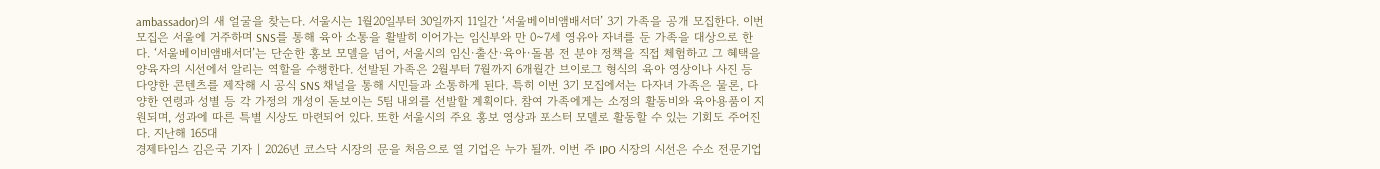ambassador)의 새 얼굴을 찾는다. 서울시는 1월20일부터 30일까지 11일간 ‘서울베이비앰배서더’ 3기 가족을 공개 모집한다. 이번 모집은 서울에 거주하며 SNS를 통해 육아 소통을 활발히 이어가는 임신부와 만 0~7세 영유아 자녀를 둔 가족을 대상으로 한다. ‘서울베이비앰배서더’는 단순한 홍보 모델을 넘어, 서울시의 임신·출산·육아·돌봄 전 분야 정책을 직접 체험하고 그 혜택을 양육자의 시선에서 알리는 역할을 수행한다. 선발된 가족은 2월부터 7월까지 6개월간 브이로그 형식의 육아 영상이나 사진 등 다양한 콘텐츠를 제작해 시 공식 SNS 채널을 통해 시민들과 소통하게 된다. 특히 이번 3기 모집에서는 다자녀 가족은 물론, 다양한 연령과 성별 등 각 가정의 개성이 돋보이는 5팀 내외를 선발할 계획이다. 참여 가족에게는 소정의 활동비와 육아용품이 지원되며, 성과에 따른 특별 시상도 마련되어 있다. 또한 서울시의 주요 홍보 영상과 포스터 모델로 활동할 수 있는 기회도 주어진다. 지난해 165대
경제타임스 김은국 기자 | 2026년 코스닥 시장의 문을 처음으로 열 기업은 누가 될까. 이번 주 IPO 시장의 시선은 수소 전문기업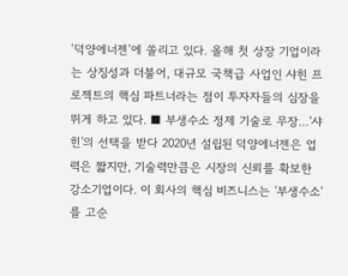‘덕양에너젠’에 쏠리고 있다. 올해 첫 상장 기업이라는 상징성과 더불어, 대규모 국책급 사업인 샤힌 프로젝트의 핵심 파트너라는 점이 투자자들의 심장을 뛰게 하고 있다. ■ 부생수소 정제 기술로 무장…'샤힌'의 선택을 받다 2020년 설립된 덕양에너젠은 업력은 짧지만, 기술력만큼은 시장의 신뢰를 확보한 강소기업이다. 이 회사의 핵심 비즈니스는 '부생수소'를 고순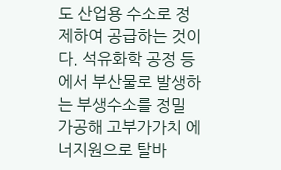도 산업용 수소로 정제하여 공급하는 것이다. 석유화학 공정 등에서 부산물로 발생하는 부생수소를 정밀 가공해 고부가가치 에너지원으로 탈바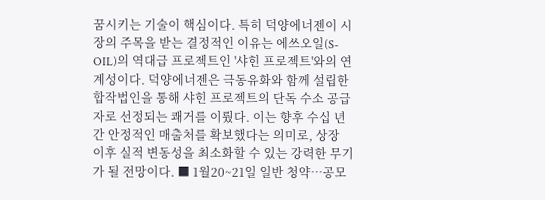꿈시키는 기술이 핵심이다. 특히 덕양에너젠이 시장의 주목을 받는 결정적인 이유는 에쓰오일(S-OIL)의 역대급 프로젝트인 '샤힌 프로젝트'와의 연계성이다. 덕양에너젠은 극동유화와 함께 설립한 합작법인을 통해 샤힌 프로젝트의 단독 수소 공급자로 선정되는 쾌거를 이뤘다. 이는 향후 수십 년간 안정적인 매출처를 확보했다는 의미로, 상장 이후 실적 변동성을 최소화할 수 있는 강력한 무기가 될 전망이다. ■ 1월20~21일 일반 청약…공모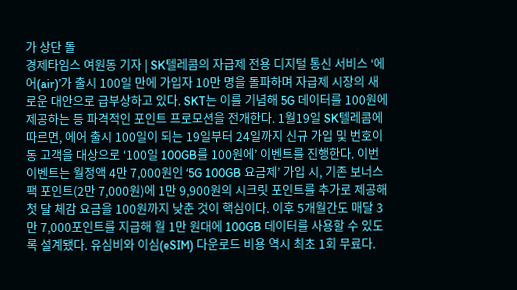가 상단 돌
경제타임스 여원동 기자 | SK텔레콤의 자급제 전용 디지털 통신 서비스 ‘에어(air)’가 출시 100일 만에 가입자 10만 명을 돌파하며 자급제 시장의 새로운 대안으로 급부상하고 있다. SKT는 이를 기념해 5G 데이터를 100원에 제공하는 등 파격적인 포인트 프로모션을 전개한다. 1월19일 SK텔레콤에 따르면, 에어 출시 100일이 되는 19일부터 24일까지 신규 가입 및 번호이동 고객을 대상으로 ‘100일 100GB를 100원에’ 이벤트를 진행한다. 이번 이벤트는 월정액 4만 7,000원인 ‘5G 100GB 요금제’ 가입 시, 기존 보너스팩 포인트(2만 7,000원)에 1만 9,900원의 시크릿 포인트를 추가로 제공해 첫 달 체감 요금을 100원까지 낮춘 것이 핵심이다. 이후 5개월간도 매달 3만 7,000포인트를 지급해 월 1만 원대에 100GB 데이터를 사용할 수 있도록 설계됐다. 유심비와 이심(eSIM) 다운로드 비용 역시 최초 1회 무료다.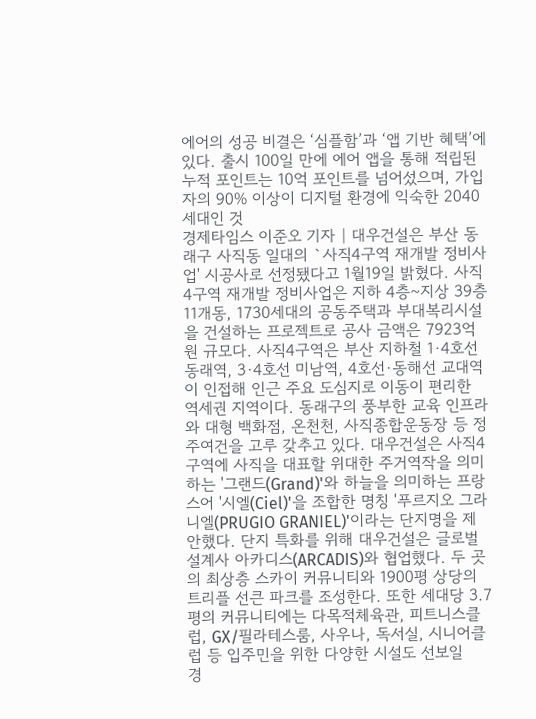에어의 성공 비결은 ‘심플함’과 ‘앱 기반 혜택’에 있다. 출시 100일 만에 에어 앱을 통해 적립된 누적 포인트는 10억 포인트를 넘어섰으며, 가입자의 90% 이상이 디지털 환경에 익숙한 2040 세대인 것
경제타임스 이준오 기자 | 대우건설은 부산 동래구 사직동 일대의 `사직4구역 재개발 정비사업' 시공사로 선정됐다고 1월19일 밝혔다. 사직4구역 재개발 정비사업은 지하 4층~지상 39층 11개동, 1730세대의 공동주택과 부대복리시설을 건설하는 프로젝트로 공사 금액은 7923억원 규모다. 사직4구역은 부산 지하철 1·4호선 동래역, 3·4호선 미남역, 4호선·동해선 교대역이 인접해 인근 주요 도심지로 이동이 편리한 역세권 지역이다. 동래구의 풍부한 교육 인프라와 대형 백화점, 온천천, 사직종합운동장 등 정주여건을 고루 갖추고 있다. 대우건설은 사직4구역에 사직을 대표할 위대한 주거역작을 의미하는 '그랜드(Grand)'와 하늘을 의미하는 프랑스어 '시엘(Ciel)'을 조합한 명칭 '푸르지오 그라니엘(PRUGIO GRANIEL)'이라는 단지명을 제안했다. 단지 특화를 위해 대우건설은 글로벌 설계사 아카디스(ARCADIS)와 협업했다. 두 곳의 최상층 스카이 커뮤니티와 1900평 상당의 트리플 선큰 파크를 조성한다. 또한 세대당 3.7평의 커뮤니티에는 다목적체육관, 피트니스클럽, GX/필라테스룸, 사우나, 독서실, 시니어클럽 등 입주민을 위한 다양한 시설도 선보일
경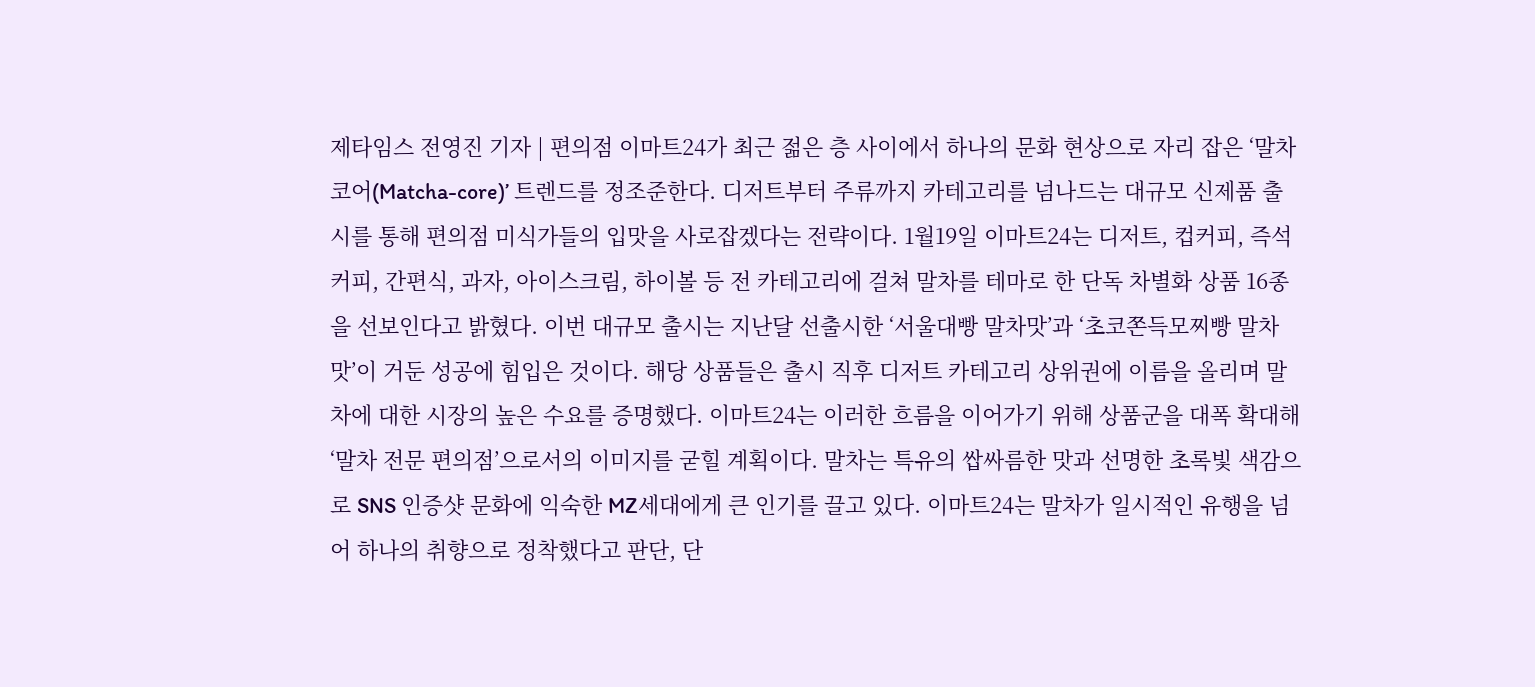제타임스 전영진 기자 | 편의점 이마트24가 최근 젊은 층 사이에서 하나의 문화 현상으로 자리 잡은 ‘말차코어(Matcha-core)’ 트렌드를 정조준한다. 디저트부터 주류까지 카테고리를 넘나드는 대규모 신제품 출시를 통해 편의점 미식가들의 입맛을 사로잡겠다는 전략이다. 1월19일 이마트24는 디저트, 컵커피, 즉석커피, 간편식, 과자, 아이스크림, 하이볼 등 전 카테고리에 걸쳐 말차를 테마로 한 단독 차별화 상품 16종을 선보인다고 밝혔다. 이번 대규모 출시는 지난달 선출시한 ‘서울대빵 말차맛’과 ‘초코쫀득모찌빵 말차맛’이 거둔 성공에 힘입은 것이다. 해당 상품들은 출시 직후 디저트 카테고리 상위권에 이름을 올리며 말차에 대한 시장의 높은 수요를 증명했다. 이마트24는 이러한 흐름을 이어가기 위해 상품군을 대폭 확대해 ‘말차 전문 편의점’으로서의 이미지를 굳힐 계획이다. 말차는 특유의 쌉싸름한 맛과 선명한 초록빛 색감으로 SNS 인증샷 문화에 익숙한 MZ세대에게 큰 인기를 끌고 있다. 이마트24는 말차가 일시적인 유행을 넘어 하나의 취향으로 정착했다고 판단, 단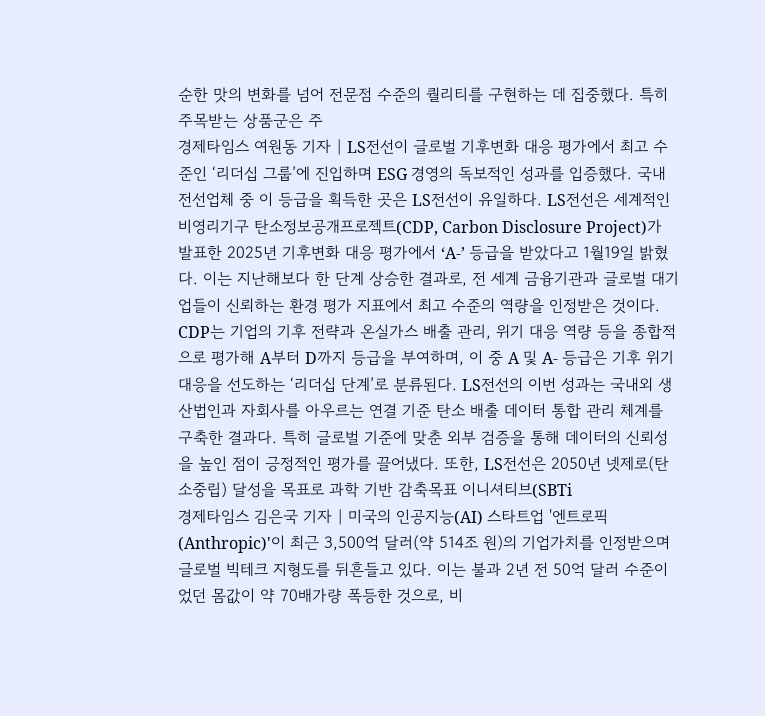순한 맛의 변화를 넘어 전문점 수준의 퀄리티를 구현하는 데 집중했다. 특히 주목받는 상품군은 주
경제타임스 여원동 기자 | LS전선이 글로벌 기후변화 대응 평가에서 최고 수준인 ‘리더십 그룹’에 진입하며 ESG 경영의 독보적인 성과를 입증했다. 국내 전선업체 중 이 등급을 획득한 곳은 LS전선이 유일하다. LS전선은 세계적인 비영리기구 탄소정보공개프로젝트(CDP, Carbon Disclosure Project)가 발표한 2025년 기후변화 대응 평가에서 ‘A-’ 등급을 받았다고 1월19일 밝혔다. 이는 지난해보다 한 단계 상승한 결과로, 전 세계 금융기관과 글로벌 대기업들이 신뢰하는 환경 평가 지표에서 최고 수준의 역량을 인정받은 것이다. CDP는 기업의 기후 전략과 온실가스 배출 관리, 위기 대응 역량 등을 종합적으로 평가해 A부터 D까지 등급을 부여하며, 이 중 A 및 A- 등급은 기후 위기 대응을 선도하는 ‘리더십 단계’로 분류된다. LS전선의 이번 성과는 국내외 생산법인과 자회사를 아우르는 연결 기준 탄소 배출 데이터 통합 관리 체계를 구축한 결과다. 특히 글로벌 기준에 맞춘 외부 검증을 통해 데이터의 신뢰성을 높인 점이 긍정적인 평가를 끌어냈다. 또한, LS전선은 2050년 넷제로(탄소중립) 달성을 목표로 과학 기반 감축목표 이니셔티브(SBTi
경제타임스 김은국 기자 | 미국의 인공지능(AI) 스타트업 '엔트로픽(Anthropic)'이 최근 3,500억 달러(약 514조 원)의 기업가치를 인정받으며 글로벌 빅테크 지형도를 뒤흔들고 있다. 이는 불과 2년 전 50억 달러 수준이었던 몸값이 약 70배가량 폭등한 것으로, 비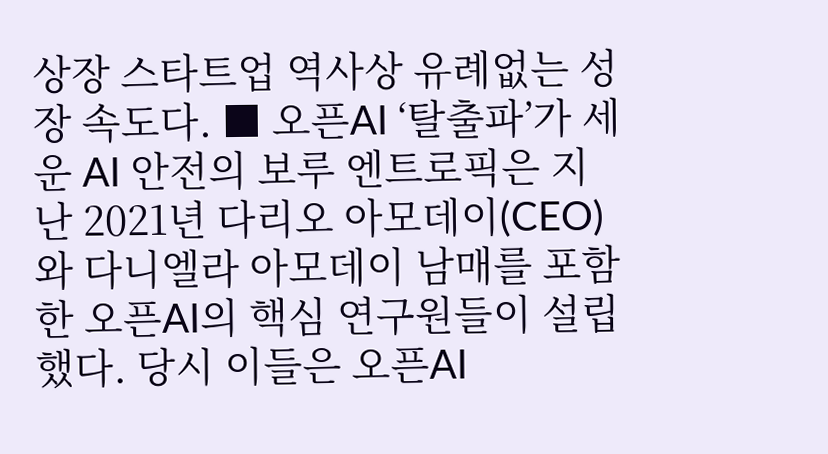상장 스타트업 역사상 유례없는 성장 속도다. ■ 오픈AI ‘탈출파’가 세운 AI 안전의 보루 엔트로픽은 지난 2021년 다리오 아모데이(CEO)와 다니엘라 아모데이 남매를 포함한 오픈AI의 핵심 연구원들이 설립했다. 당시 이들은 오픈AI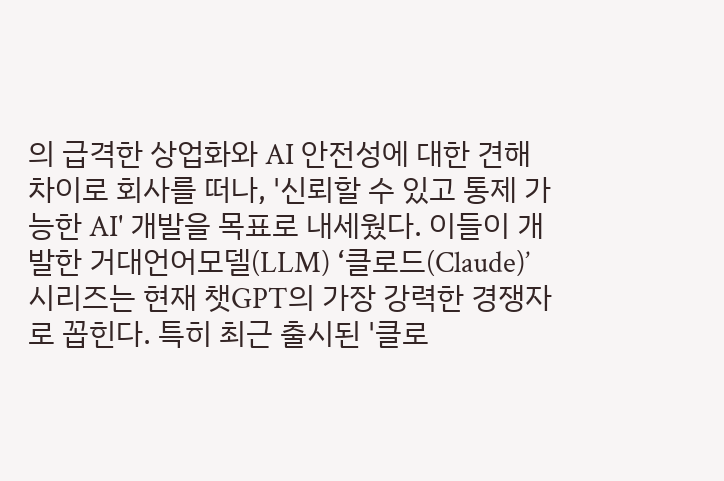의 급격한 상업화와 AI 안전성에 대한 견해 차이로 회사를 떠나, '신뢰할 수 있고 통제 가능한 AI' 개발을 목표로 내세웠다. 이들이 개발한 거대언어모델(LLM) ‘클로드(Claude)’ 시리즈는 현재 챗GPT의 가장 강력한 경쟁자로 꼽힌다. 특히 최근 출시된 '클로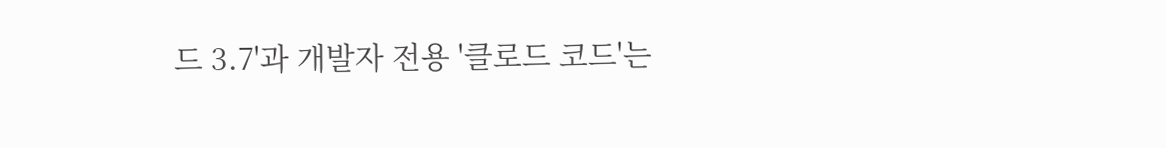드 3.7'과 개발자 전용 '클로드 코드'는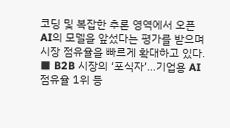코딩 및 복잡한 추론 영역에서 오픈AI의 모델을 앞섰다는 평가를 받으며 시장 점유율을 빠르게 확대하고 있다. ■ B2B 시장의 ‘포식자’…기업용 AI 점유율 1위 등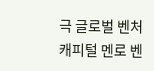극 글로벌 벤처캐피털 멘로 벤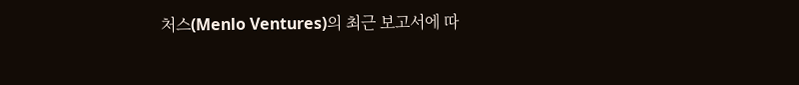처스(Menlo Ventures)의 최근 보고서에 따